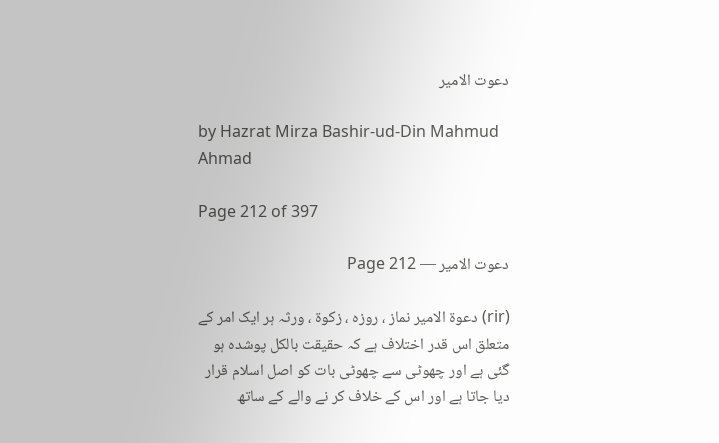دعوت الامیر

by Hazrat Mirza Bashir-ud-Din Mahmud Ahmad

Page 212 of 397

دعوت الامیر — Page 212

(rir) دعوة الامير نماز ، روزہ ، زکوۃ ، ورثہ ہر ایک امر کے متعلق اس قدر اختلاف ہے کہ حقیقت بالکل پوشدہ ہو گئی ہے اور چھوٹی سے چھوٹی بات کو اصل اسلام قرار دیا جاتا ہے اور اس کے خلاف کر نے والے کے ساتھ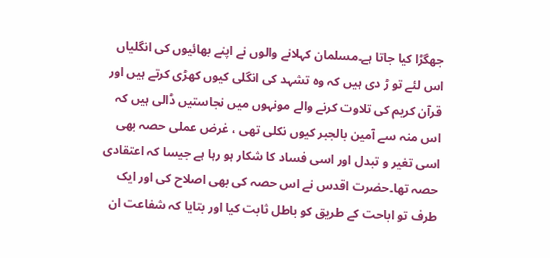جھگڑا کیا جاتا ہے۔مسلمان کہلانے والوں نے اپنے بھائیوں کی انگلیاں اس لئے تو ڑ دی ہیں کہ وہ تشہد کی انگلی کیوں کھڑی کرتے ہیں اور قرآن کریم کی تلاوت کرنے والے مونہوں میں نجاستیں ڈالی ہیں کہ اس منہ سے آمین بالجبر کیوں نکلی تھی ، غرض عملی حصہ بھی اسی تغیر و تبدل اور اسی فساد کا شکار ہو رہا ہے جیسا کہ اعتقادی حصہ تھا۔حضرت اقدس نے اس حصہ کی بھی اصلاح کی اور ایک طرف تو اباحت کے طریق کو باطل ثابت کیا اور بتایا کہ شفاعت ان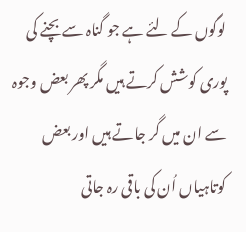لوگوں کے لئے ہے جو گناہ سے بچنے کی پوری کوشش کرتے ہیں مگر پھر بعض وجوہ سے ان میں گر جاتے ہیں اور بعض کوتاہیاں اُن کی باقی رہ جاتی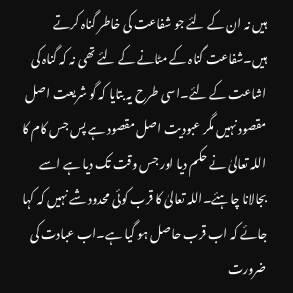ہیں نہ ان کے لئے جو شفاعت کی خاطر گناہ کرتے ہیں۔شفاعت گناہ کے مٹانے کے لئے تھی نہ کہ گناہ کی اشاعت کے لئے۔اسی طرح یہ بتایا کہ گو شریعت اصل مقصود نہیں مگر عبودیت اصل مقصود ہے پس جس کام کا اللہ تعالیٰ نے حکم دیا اور جس وقت تک دیا ہے اسے بجالانا چاہئے۔اللہ تعالیٰ کا قرب کوئی محدود شے نہیں کہ کہا جائے کہ اب قرب حاصل ہو گیا ہے۔اب عبادت کی ضرورت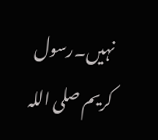نہیں۔رسول کریم صلی اللہ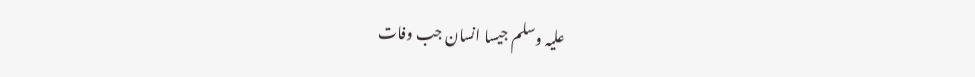علیہ وسلم جیسا انسان جب وفات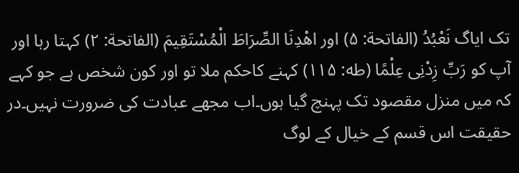تک ایاگ نَعْبُدُ (الفاتحة: ۵) اور اهْدِنَا الصِّرَاطَ الْمُسْتَقِيمَ (الفاتحة: ۲) کہتا رہا اور آپ کو رَبِّ زِدْنِی عِلْمًا (طه: ۱۱۵) کہنے کاحکم ملا تو اور کون شخص ہے جو کہے کہ میں منزل مقصود تک پہنچ گیا ہوں۔اب مجھے عبادت کی ضرورت نہیں۔در حقیقت اس قسم کے خیال کے لوگ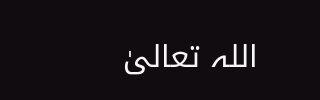اللہ تعالیٰ